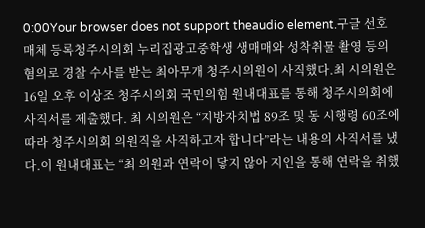0:00Your browser does not support theaudio element.구글 선호 매체 등록청주시의회 누리집광고중학생 생매매와 성착취물 촬영 등의 혐의로 경찰 수사를 받는 최아무개 청주시의원이 사직했다.최 시의원은 16일 오후 이상조 청주시의회 국민의힘 원내대표를 통해 청주시의회에 사직서를 제출했다. 최 시의원은 “지방자치법 89조 및 동 시행령 60조에 따라 청주시의회 의원직을 사직하고자 합니다”라는 내용의 사직서를 냈다.이 원내대표는 “최 의원과 연락이 닿지 않아 지인을 통해 연락을 취했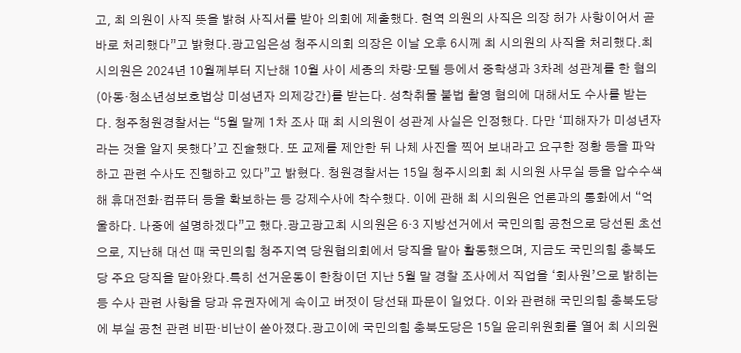고, 최 의원이 사직 뜻을 밝혀 사직서를 받아 의회에 제출했다. 현역 의원의 사직은 의장 허가 사항이어서 곧바로 처리했다”고 밝혔다.광고임은성 청주시의회 의장은 이날 오후 6시께 최 시의원의 사직을 처리했다.최 시의원은 2024년 10월께부터 지난해 10월 사이 세종의 차량·모텔 등에서 중학생과 3차례 성관계를 한 혐의(아동·청소년성보호법상 미성년자 의제강간)를 받는다. 성착취물 불법 촬영 혐의에 대해서도 수사를 받는다. 청주청원경찰서는 “5월 말께 1차 조사 때 최 시의원이 성관계 사실은 인정했다. 다만 ‘피해자가 미성년자라는 것을 알지 못했다’고 진술했다. 또 교제를 제안한 뒤 나체 사진을 찍어 보내라고 요구한 정황 등을 파악하고 관련 수사도 진행하고 있다”고 밝혔다. 청원경찰서는 15일 청주시의회 최 시의원 사무실 등을 압수수색해 휴대전화·컴퓨터 등을 확보하는 등 강제수사에 착수했다. 이에 관해 최 시의원은 언론과의 통화에서 “억울하다. 나중에 설명하겠다”고 했다.광고광고최 시의원은 6·3 지방선거에서 국민의힘 공천으로 당선된 초선으로, 지난해 대선 때 국민의힘 청주지역 당원협의회에서 당직을 맡아 활동했으며, 지금도 국민의힘 충북도당 주요 당직을 맡아왔다.특히 선거운동이 한창이던 지난 5월 말 경찰 조사에서 직업을 ‘회사원’으로 밝히는 등 수사 관련 사항을 당과 유권자에게 속이고 버젓이 당선돼 파문이 일었다. 이와 관련해 국민의힘 충북도당에 부실 공천 관련 비판·비난이 쏟아졌다.광고이에 국민의힘 충북도당은 15일 윤리위원회를 열어 최 시의원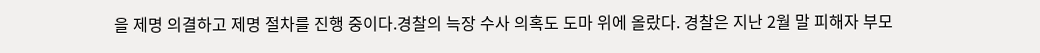을 제명 의결하고 제명 절차를 진행 중이다.경찰의 늑장 수사 의혹도 도마 위에 올랐다. 경찰은 지난 2월 말 피해자 부모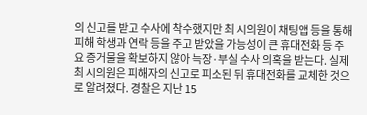의 신고를 받고 수사에 착수했지만 최 시의원이 채팅앱 등을 통해 피해 학생과 연락 등을 주고 받았을 가능성이 큰 휴대전화 등 주요 증거물을 확보하지 않아 늑장·부실 수사 의혹을 받는다. 실제 최 시의원은 피해자의 신고로 피소된 뒤 휴대전화를 교체한 것으로 알려졌다. 경찰은 지난 15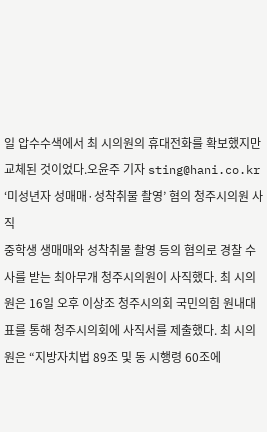일 압수수색에서 최 시의원의 휴대전화를 확보했지만 교체된 것이었다.오윤주 기자 sting@hani.co.kr
‘미성년자 성매매·성착취물 촬영’ 혐의 청주시의원 사직
중학생 생매매와 성착취물 촬영 등의 혐의로 경찰 수사를 받는 최아무개 청주시의원이 사직했다. 최 시의원은 16일 오후 이상조 청주시의회 국민의힘 원내대표를 통해 청주시의회에 사직서를 제출했다. 최 시의원은 “지방자치법 89조 및 동 시행령 60조에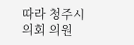따라 청주시의회 의원